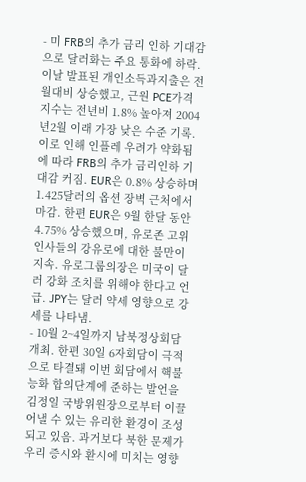- 미 FRB의 추가 금리 인하 기대감으로 달러화는 주요 통화에 하락. 이날 발표된 개인소득과지출은 전월대비 상승했고, 근원 PCE가격지수는 전년비 1.8% 높아져 2004년2월 이래 가장 낮은 수준 기록. 이로 인해 인플레 우려가 약화됨에 따라 FRB의 추가 금리인하 기대감 커짐. EUR은 0.8% 상승하며 1.425달러의 옵션 장벽 근처에서 마감. 한편 EUR은 9월 한달 동안 4.75% 상승했으며, 유로존 고위인사들의 강유로에 대한 불만이 지속. 유로그룹의장은 미국이 달러 강화 조치를 위해야 한다고 언급. JPY는 달러 약세 영향으로 강세를 나타냄.
- 10월 2~4일까지 남북정상회담 개최. 한편 30일 6자회담이 극적으로 타결돼 이번 회담에서 핵불능화 합의단계에 준하는 발언을 김정일 국방위원장으로부터 이끌어낼 수 있는 유리한 환경이 조성되고 있음. 과거보다 북한 문제가 우리 증시와 환시에 미치는 영향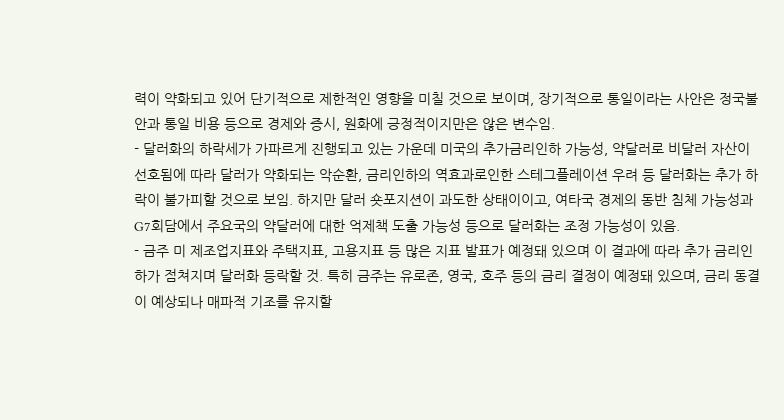력이 약화되고 있어 단기적으로 제한적인 영향을 미칠 것으로 보이며, 장기적으로 통일이라는 사안은 정국불안과 통일 비용 등으로 경제와 증시, 원화에 긍정적이지만은 않은 변수임.
- 달러화의 하락세가 가파르게 진행되고 있는 가운데 미국의 추가금리인하 가능성, 약달러로 비달러 자산이 선호됨에 따라 달러가 약화되는 악순환, 금리인하의 역효과로인한 스테그플레이션 우려 등 달러화는 추가 하락이 불가피할 것으로 보임. 하지만 달러 숏포지션이 과도한 상태이이고, 여타국 경제의 동반 침체 가능성과 G7회담에서 주요국의 약달러에 대한 억제책 도출 가능성 등으로 달러화는 조정 가능성이 있음.
- 금주 미 제조업지표와 주택지표, 고용지표 등 많은 지표 발표가 예정돼 있으며 이 결과에 따라 추가 금리인하가 점쳐지며 달러화 등락할 것. 특히 금주는 유로존, 영국, 호주 등의 금리 결정이 예정돼 있으며, 금리 동결이 예상되나 매파적 기조를 유지할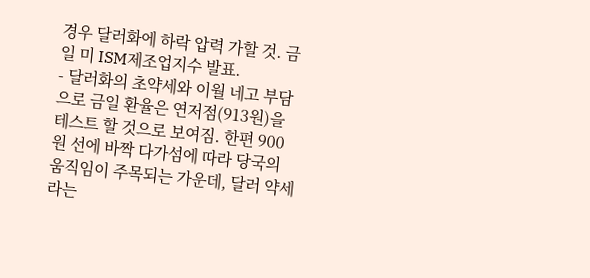경우 달러화에 하락 압력 가할 것. 금일 미 ISM제조업지수 발표.
- 달러화의 초약세와 이월 네고 부담으로 금일 환율은 연저점(913원)을 테스트 할 것으로 보여짐. 한편 900원 선에 바짝 다가섬에 따라 당국의 움직임이 주목되는 가운데, 달러 약세라는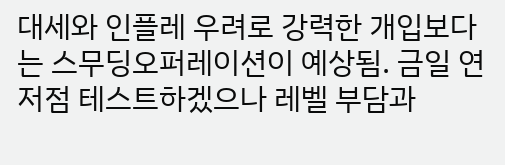대세와 인플레 우려로 강력한 개입보다는 스무딩오퍼레이션이 예상됨. 금일 연저점 테스트하겠으나 레벨 부담과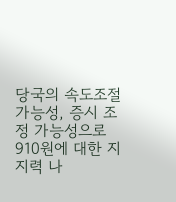당국의 속도조절 가능성, 증시 조정 가능성으로 910원에 대한 지지력 나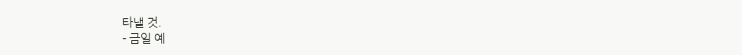타낼 것.
- 금일 예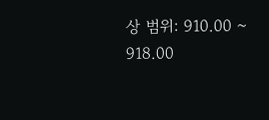상 범위: 910.00 ~ 918.00